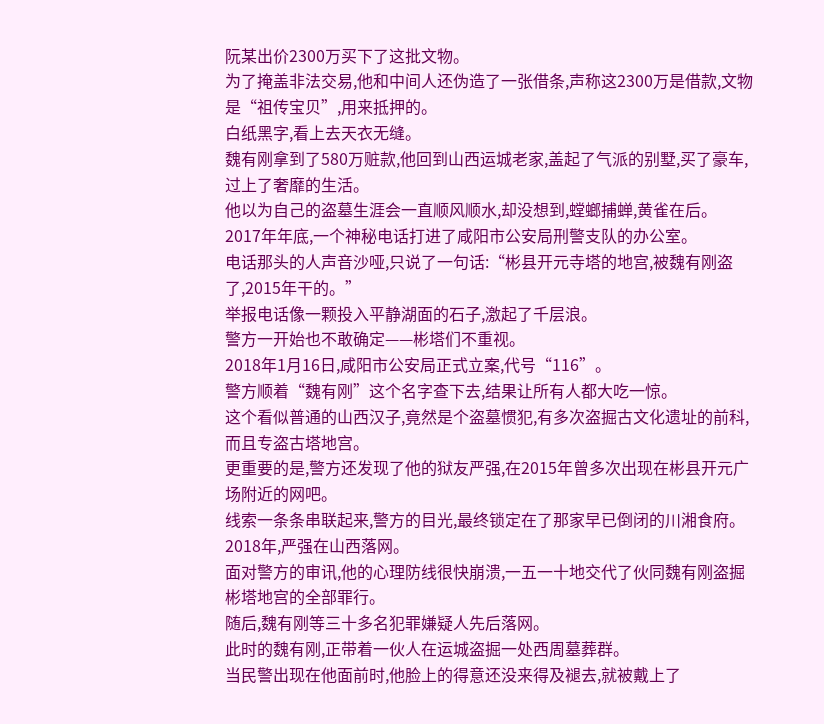阮某出价2300万买下了这批文物。
为了掩盖非法交易,他和中间人还伪造了一张借条,声称这2300万是借款,文物是“祖传宝贝”,用来抵押的。
白纸黑字,看上去天衣无缝。
魏有刚拿到了580万赃款,他回到山西运城老家,盖起了气派的别墅,买了豪车,过上了奢靡的生活。
他以为自己的盗墓生涯会一直顺风顺水,却没想到,螳螂捕蝉,黄雀在后。
2017年年底,一个神秘电话打进了咸阳市公安局刑警支队的办公室。
电话那头的人声音沙哑,只说了一句话:“彬县开元寺塔的地宫,被魏有刚盗了,2015年干的。”
举报电话像一颗投入平静湖面的石子,激起了千层浪。
警方一开始也不敢确定——彬塔们不重视。
2018年1月16日,咸阳市公安局正式立案,代号“116”。
警方顺着“魏有刚”这个名字查下去,结果让所有人都大吃一惊。
这个看似普通的山西汉子,竟然是个盗墓惯犯,有多次盗掘古文化遗址的前科,而且专盗古塔地宫。
更重要的是,警方还发现了他的狱友严强,在2015年曾多次出现在彬县开元广场附近的网吧。
线索一条条串联起来,警方的目光,最终锁定在了那家早已倒闭的川湘食府。
2018年,严强在山西落网。
面对警方的审讯,他的心理防线很快崩溃,一五一十地交代了伙同魏有刚盗掘彬塔地宫的全部罪行。
随后,魏有刚等三十多名犯罪嫌疑人先后落网。
此时的魏有刚,正带着一伙人在运城盗掘一处西周墓葬群。
当民警出现在他面前时,他脸上的得意还没来得及褪去,就被戴上了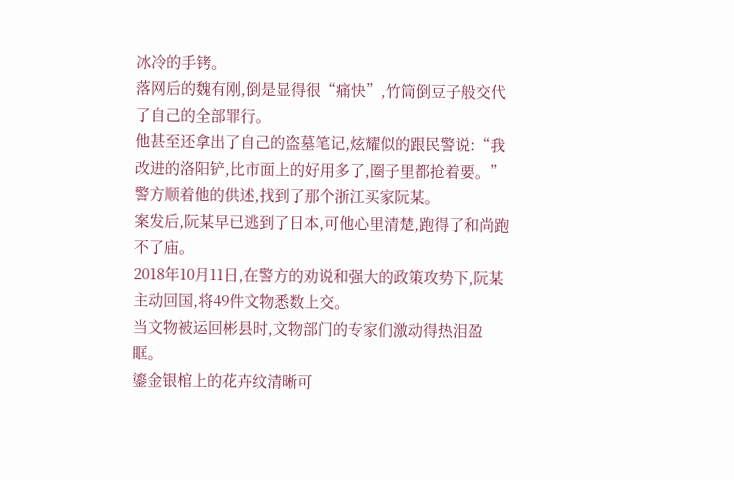冰冷的手铐。
落网后的魏有刚,倒是显得很“痛快”,竹筒倒豆子般交代了自己的全部罪行。
他甚至还拿出了自己的盗墓笔记,炫耀似的跟民警说:“我改进的洛阳铲,比市面上的好用多了,圈子里都抢着要。”
警方顺着他的供述,找到了那个浙江买家阮某。
案发后,阮某早已逃到了日本,可他心里清楚,跑得了和尚跑不了庙。
2018年10月11日,在警方的劝说和强大的政策攻势下,阮某主动回国,将49件文物悉数上交。
当文物被运回彬县时,文物部门的专家们激动得热泪盈眶。
鎏金银棺上的花卉纹清晰可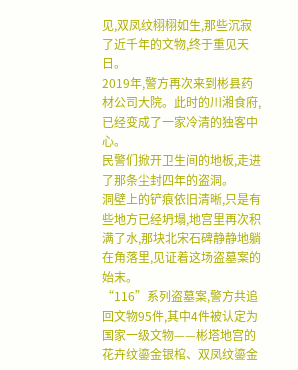见,双凤纹栩栩如生,那些沉寂了近千年的文物,终于重见天日。
2019年,警方再次来到彬县药材公司大院。此时的川湘食府,已经变成了一家冷清的独客中心。
民警们掀开卫生间的地板,走进了那条尘封四年的盗洞。
洞壁上的铲痕依旧清晰,只是有些地方已经坍塌,地宫里再次积满了水,那块北宋石碑静静地躺在角落里,见证着这场盗墓案的始末。
“116”系列盗墓案,警方共追回文物95件,其中4件被认定为国家一级文物——彬塔地宫的花卉纹鎏金银棺、双凤纹鎏金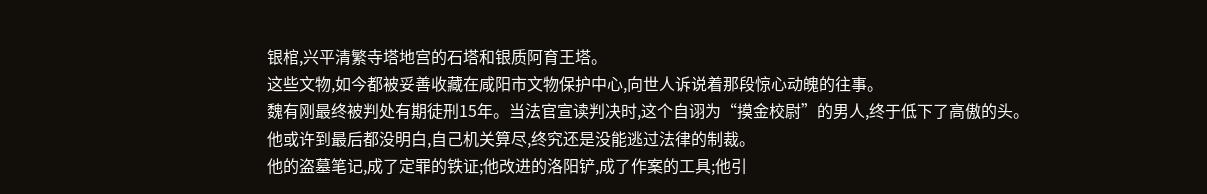银棺,兴平清繁寺塔地宫的石塔和银质阿育王塔。
这些文物,如今都被妥善收藏在咸阳市文物保护中心,向世人诉说着那段惊心动魄的往事。
魏有刚最终被判处有期徒刑15年。当法官宣读判决时,这个自诩为“摸金校尉”的男人,终于低下了高傲的头。
他或许到最后都没明白,自己机关算尽,终究还是没能逃过法律的制裁。
他的盗墓笔记,成了定罪的铁证;他改进的洛阳铲,成了作案的工具;他引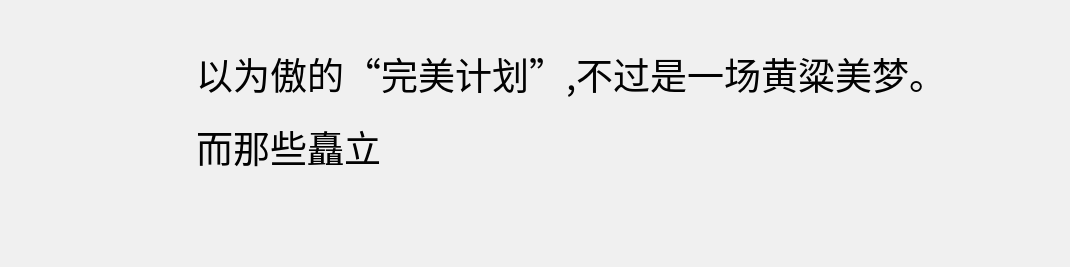以为傲的“完美计划”,不过是一场黄粱美梦。
而那些矗立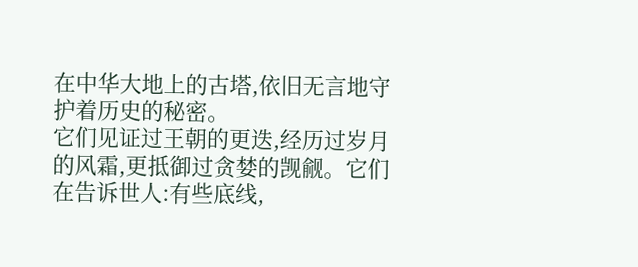在中华大地上的古塔,依旧无言地守护着历史的秘密。
它们见证过王朝的更迭,经历过岁月的风霜,更抵御过贪婪的觊觎。它们在告诉世人:有些底线,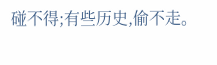碰不得;有些历史,偷不走。